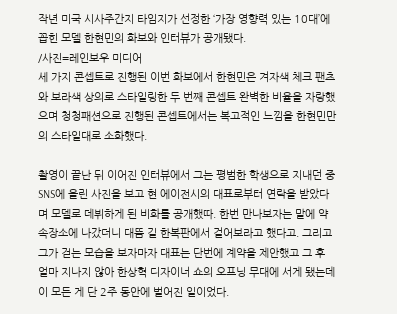작년 미국 시사주간지 타임지가 선정한 ‘가장 영향력 있는 10대’에 꼽힌 모델 한현민의 화보와 인터뷰가 공개됐다.
/사진=레인보우 미디어
세 가지 콘셉트로 진행된 이번 화보에서 한현민은 겨자색 체크 팬츠와 보라색 상의로 스타일링한 두 번째 콘셉트 완벽한 비율을 자랑했으며 청청패션으로 진행된 콘셉트에서는 복고적인 느낌을 한현민만의 스타일대로 소화했다.

촬영이 끝난 뒤 이어진 인터뷰에서 그는 평범한 학생으로 지내던 중 SNS에 올린 사진을 보고 현 에이전시의 대표로부터 연락을 받았다며 모델로 데뷔하게 된 비화를 공개했따. 한번 만나보자는 말에 약속장소에 나갔더니 대뜸 길 한복판에서 걸어보라고 했다고. 그리고 그가 걷는 모습을 보자마자 대표는 단번에 계약을 제안했고 그 후 얼마 지나지 않아 한상혁 디자이너 쇼의 오프닝 무대에 서게 됐는데 이 모든 게 단 2주 동안에 벌어진 일이었다.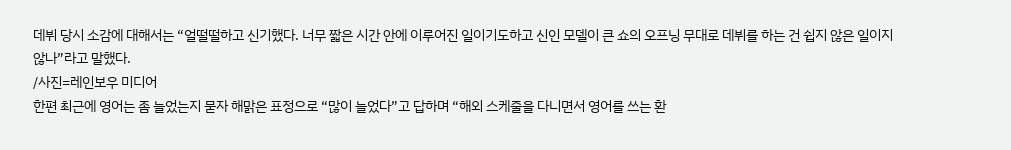데뷔 당시 소감에 대해서는 “얼떨떨하고 신기했다. 너무 짧은 시간 안에 이루어진 일이기도하고 신인 모델이 큰 쇼의 오프닝 무대로 데뷔를 하는 건 쉽지 않은 일이지 않나”라고 말했다.
/사진=레인보우 미디어
한편 최근에 영어는 좀 늘었는지 묻자 해맑은 표정으로 “많이 늘었다”고 답하며 “해외 스케줄을 다니면서 영어를 쓰는 환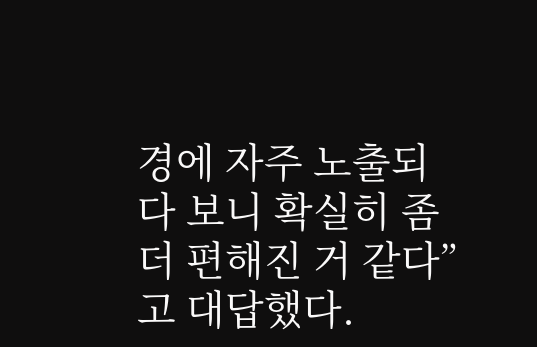경에 자주 노출되다 보니 확실히 좀 더 편해진 거 같다”고 대답했다.